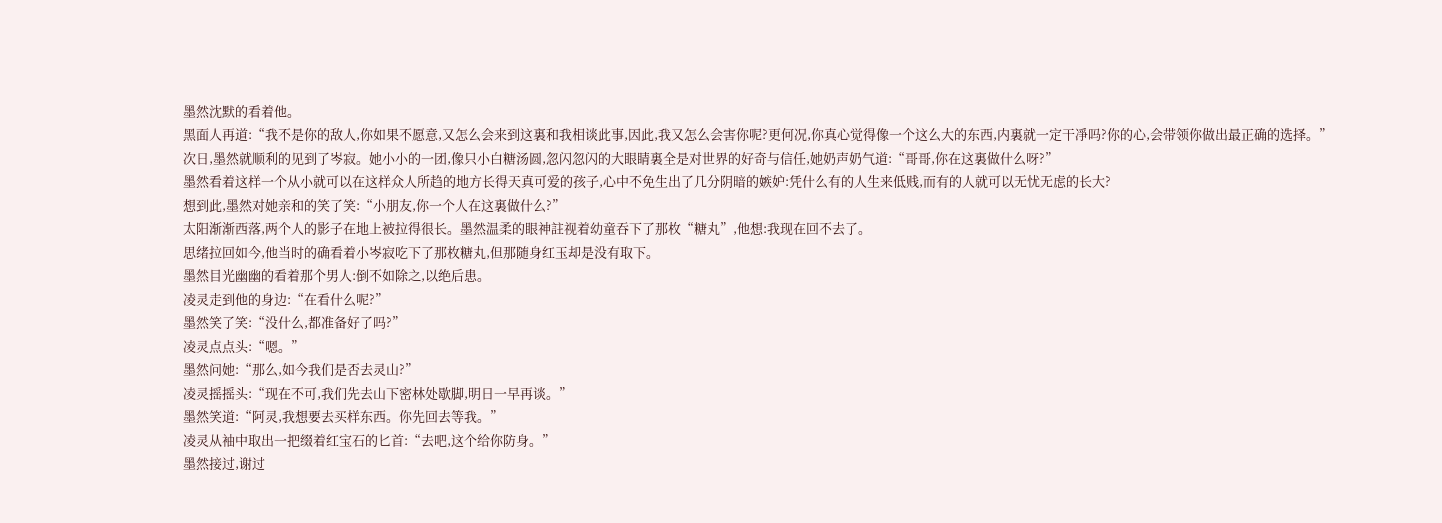墨然沈默的看着他。
黑面人再道:“我不是你的敌人,你如果不愿意,又怎么会来到这裏和我相谈此事,因此,我又怎么会害你呢?更何况,你真心觉得像一个这么大的东西,内裏就一定干凈吗?你的心,会带领你做出最正确的选择。”
次日,墨然就顺利的见到了岑寂。她小小的一团,像只小白糖汤圆,忽闪忽闪的大眼睛裏全是对世界的好奇与信任,她奶声奶气道:“哥哥,你在这裏做什么呀?”
墨然看着这样一个从小就可以在这样众人所趋的地方长得天真可爱的孩子,心中不免生出了几分阴暗的嫉妒:凭什么有的人生来低贱,而有的人就可以无忧无虑的长大?
想到此,墨然对她亲和的笑了笑:“小朋友,你一个人在这裏做什么?”
太阳渐渐西落,两个人的影子在地上被拉得很长。墨然温柔的眼神註视着幼童吞下了那枚“糖丸”,他想:我现在回不去了。
思绪拉回如今,他当时的确看着小岑寂吃下了那枚糖丸,但那随身红玉却是没有取下。
墨然目光幽幽的看着那个男人:倒不如除之,以绝后患。
凌灵走到他的身边:“在看什么呢?”
墨然笑了笑:“没什么,都准备好了吗?”
凌灵点点头:“嗯。”
墨然问她:“那么,如今我们是否去灵山?”
凌灵摇摇头:“现在不可,我们先去山下密林处歇脚,明日一早再谈。”
墨然笑道:“阿灵,我想要去买样东西。你先回去等我。”
凌灵从袖中取出一把缀着红宝石的匕首:“去吧,这个给你防身。”
墨然接过,谢过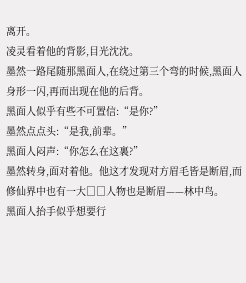离开。
凌灵看着他的背影,目光沈沈。
墨然一路尾随那黑面人,在绕过第三个弯的时候,黑面人身形一闪,再而出现在他的后背。
黑面人似乎有些不可置信:“是你?”
墨然点点头:“是我,前辈。”
黑面人闷声:“你怎么在这裏?”
墨然转身,面对着他。他这才发现对方眉毛皆是断眉,而修仙界中也有一大□□人物也是断眉——林中鸟。
黑面人抬手似乎想要行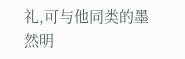礼,可与他同类的墨然明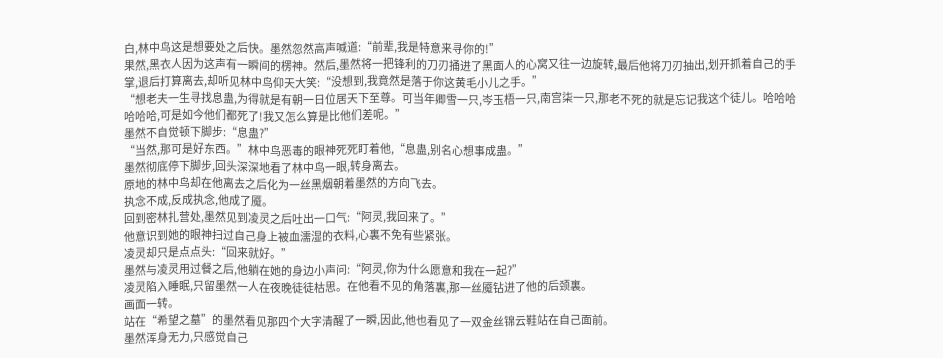白,林中鸟这是想要处之后快。墨然忽然高声喊道:“前辈,我是特意来寻你的!”
果然,黑衣人因为这声有一瞬间的楞神。然后,墨然将一把锋利的刀刃捅进了黑面人的心窝又往一边旋转,最后他将刀刃抽出,划开抓着自己的手掌,退后打算离去,却听见林中鸟仰天大笑:“没想到,我竟然是落于你这黄毛小儿之手。”
“想老夫一生寻找息蛊,为得就是有朝一日位居天下至尊。可当年卿雪一只,岑玉梧一只,南宫柒一只,那老不死的就是忘记我这个徒儿。哈哈哈哈哈哈,可是如今他们都死了!我又怎么算是比他们差呢。”
墨然不自觉顿下脚步:“息蛊?”
“当然,那可是好东西。”林中鸟恶毒的眼神死死盯着他,“息蛊,别名心想事成蛊。”
墨然彻底停下脚步,回头深深地看了林中鸟一眼,转身离去。
原地的林中鸟却在他离去之后化为一丝黑烟朝着墨然的方向飞去。
执念不成,反成执念,他成了魇。
回到密林扎营处,墨然见到凌灵之后吐出一口气:“阿灵,我回来了。”
他意识到她的眼神扫过自己身上被血濡湿的衣料,心裏不免有些紧张。
凌灵却只是点点头:“回来就好。”
墨然与凌灵用过餐之后,他躺在她的身边小声问:“阿灵,你为什么愿意和我在一起?”
凌灵陷入睡眠,只留墨然一人在夜晚徒徒枯思。在他看不见的角落裏,那一丝魇钻进了他的后颈裏。
画面一转。
站在“希望之墓”的墨然看见那四个大字清醒了一瞬,因此,他也看见了一双金丝锦云鞋站在自己面前。
墨然浑身无力,只感觉自己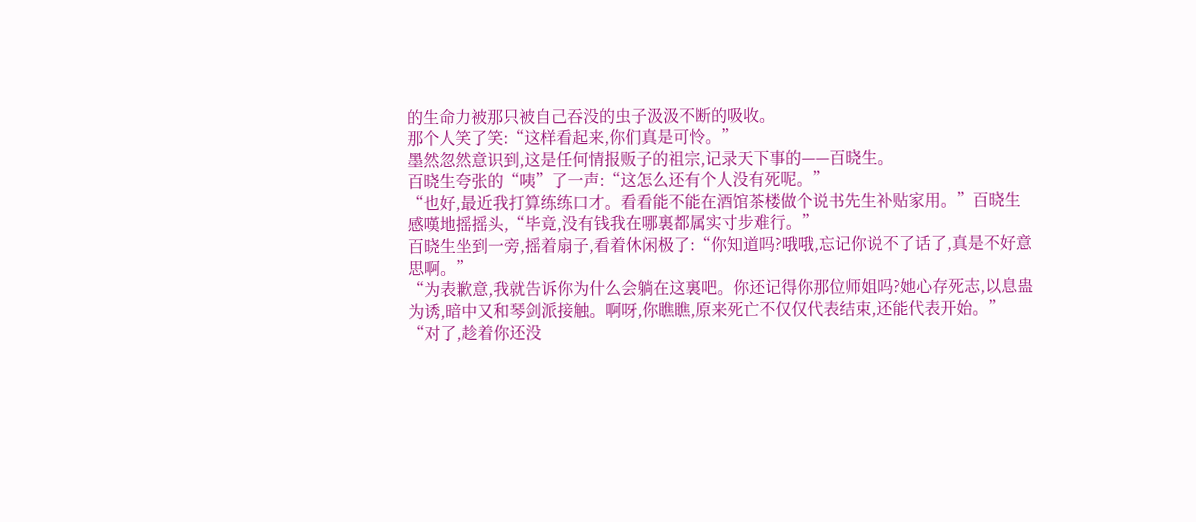的生命力被那只被自己吞没的虫子汲汲不断的吸收。
那个人笑了笑:“这样看起来,你们真是可怜。”
墨然忽然意识到,这是任何情报贩子的祖宗,记录天下事的——百晓生。
百晓生夸张的“咦”了一声:“这怎么还有个人没有死呢。”
“也好,最近我打算练练口才。看看能不能在酒馆茶楼做个说书先生补贴家用。”百晓生感嘆地摇摇头,“毕竟,没有钱我在哪裏都属实寸步难行。”
百晓生坐到一旁,摇着扇子,看着休闲极了:“你知道吗?哦哦,忘记你说不了话了,真是不好意思啊。”
“为表歉意,我就告诉你为什么会躺在这裏吧。你还记得你那位师姐吗?她心存死志,以息蛊为诱,暗中又和琴剑派接触。啊呀,你瞧瞧,原来死亡不仅仅代表结束,还能代表开始。”
“对了,趁着你还没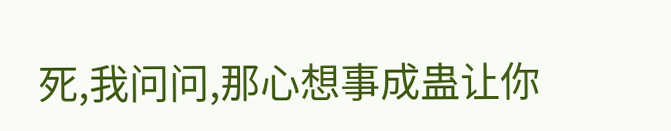死,我问问,那心想事成蛊让你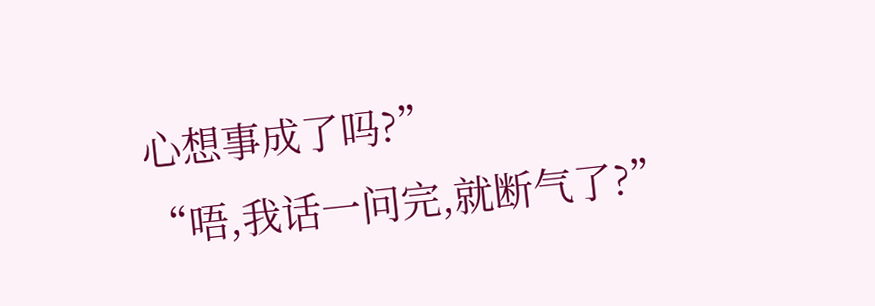心想事成了吗?”
“唔,我话一问完,就断气了?”